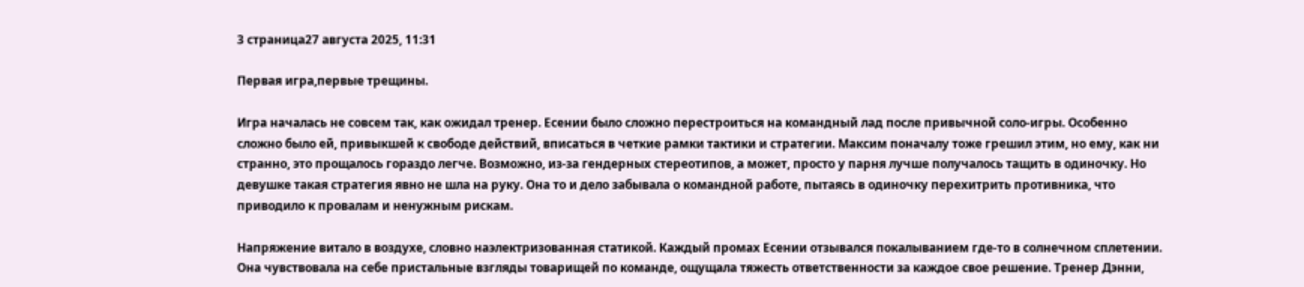3 страница27 августа 2025, 11:31

Первая игра,первые трещины.

Игра началась не совсем так, как ожидал тренер. Есении было сложно перестроиться на командный лад после привычной соло-игры. Особенно сложно было ей, привыкшей к свободе действий, вписаться в четкие рамки тактики и стратегии. Максим поначалу тоже грешил этим, но ему, как ни странно, это прощалось гораздо легче. Возможно, из-за гендерных стереотипов, а может, просто у парня лучше получалось тащить в одиночку. Но девушке такая стратегия явно не шла на руку. Она то и дело забывала о командной работе, пытаясь в одиночку перехитрить противника, что приводило к провалам и ненужным рискам.

Напряжение витало в воздухе, словно наэлектризованная статикой. Каждый промах Есении отзывался покалыванием где-то в солнечном сплетении. Она чувствовала на себе пристальные взгляды товарищей по команде, ощущала тяжесть ответственности за каждое свое решение. Тренер Дэнни,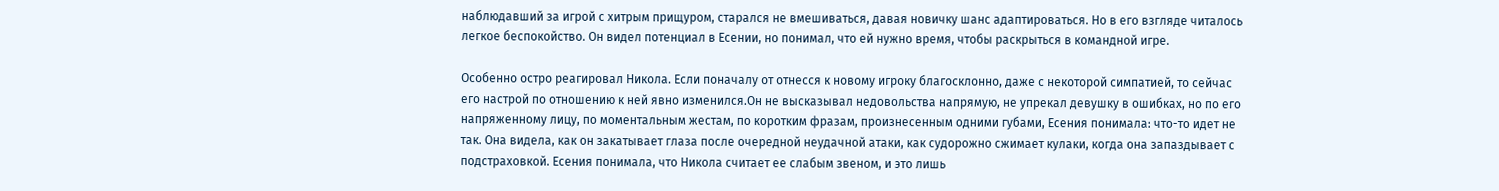наблюдавший за игрой с хитрым прищуром, старался не вмешиваться, давая новичку шанс адаптироваться. Но в его взгляде читалось легкое беспокойство. Он видел потенциал в Есении, но понимал, что ей нужно время, чтобы раскрыться в командной игре.

Особенно остро реагировал Никола. Если поначалу от отнесся к новому игроку благосклонно, даже с некоторой симпатией, то сейчас его настрой по отношению к ней явно изменился.Он не высказывал недовольства напрямую, не упрекал девушку в ошибках, но по его напряженному лицу, по моментальным жестам, по коротким фразам, произнесенным одними губами, Есения понимала: что-то идет не так. Она видела, как он закатывает глаза после очередной неудачной атаки, как судорожно сжимает кулаки, когда она запаздывает с подстраховкой. Есения понимала, что Никола считает ее слабым звеном, и это лишь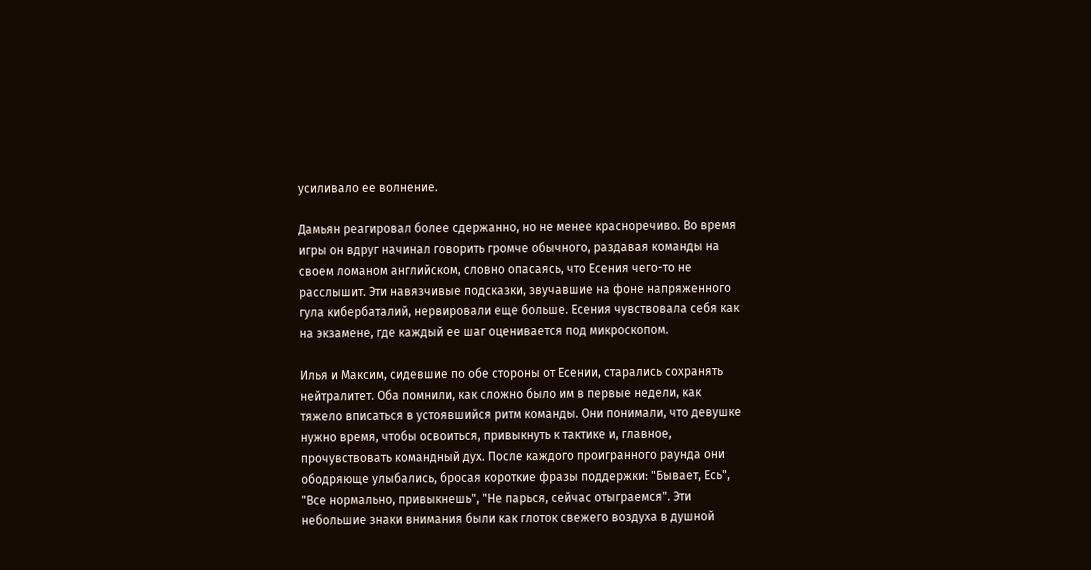усиливало ее волнение.

Дамьян реагировал более сдержанно, но не менее красноречиво. Во время игры он вдруг начинал говорить громче обычного, раздавая команды на своем ломаном английском, словно опасаясь, что Есения чего-то не расслышит. Эти навязчивые подсказки, звучавшие на фоне напряженного гула кибербаталий, нервировали еще больше. Есения чувствовала себя как на экзамене, где каждый ее шаг оценивается под микроскопом.

Илья и Максим, сидевшие по обе стороны от Есении, старались сохранять нейтралитет. Оба помнили, как сложно было им в первые недели, как тяжело вписаться в устоявшийся ритм команды. Они понимали, что девушке нужно время, чтобы освоиться, привыкнуть к тактике и, главное, прочувствовать командный дух. После каждого проигранного раунда они ободряюще улыбались, бросая короткие фразы поддержки: "Бывает, Есь", "Все нормально, привыкнешь", "Не парься, сейчас отыграемся". Эти небольшие знаки внимания были как глоток свежего воздуха в душной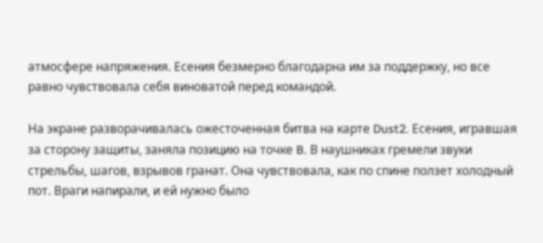атмосфере напряжения. Есения безмерно благодарна им за поддержку, но все равно чувствовала себя виноватой перед командой.

На экране разворачивалась ожесточенная битва на карте Dust2. Есения, игравшая за сторону защиты, заняла позицию на точке B. В наушниках гремели звуки стрельбы, шагов, взрывов гранат. Она чувствовала, как по спине ползет холодный пот. Враги напирали, и ей нужно было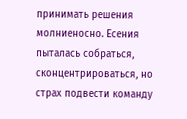принимать решения молниеносно. Есения пыталась собраться, сконцентрироваться, но страх подвести команду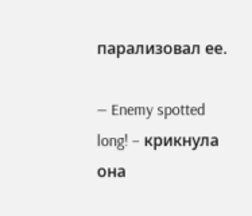парализовал ее.

— Enemy spotted long! – крикнула она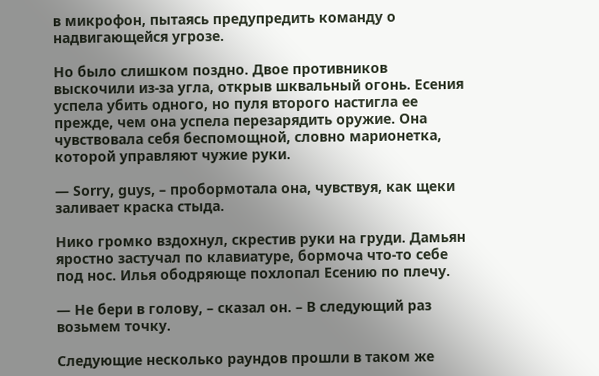в микрофон, пытаясь предупредить команду о надвигающейся угрозе.

Но было слишком поздно. Двое противников выскочили из-за угла, открыв шквальный огонь. Есения успела убить одного, но пуля второго настигла ее прежде, чем она успела перезарядить оружие. Она чувствовала себя беспомощной, словно марионетка, которой управляют чужие руки.

— Sorry, guys, – пробормотала она, чувствуя, как щеки заливает краска стыда.

Нико громко вздохнул, скрестив руки на груди. Дамьян яростно застучал по клавиатуре, бормоча что-то себе под нос. Илья ободряюще похлопал Есению по плечу.

— Не бери в голову, – сказал он. – В следующий раз возьмем точку.

Следующие несколько раундов прошли в таком же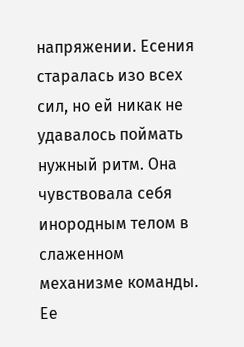напряжении. Есения старалась изо всех сил, но ей никак не удавалось поймать нужный ритм. Она чувствовала себя инородным телом в слаженном механизме команды. Ее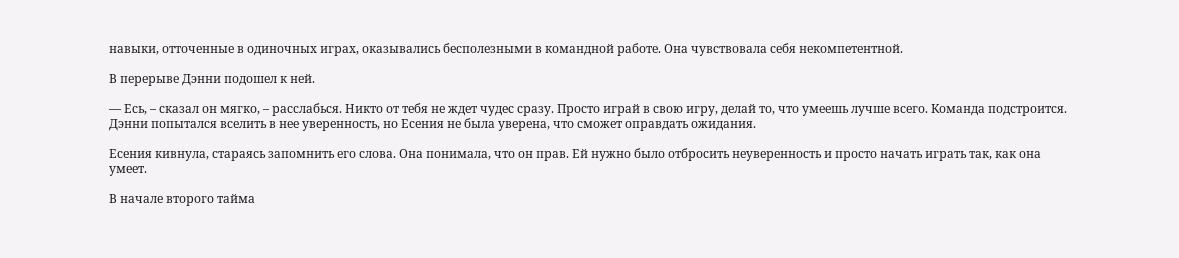навыки, отточенные в одиночных играх, оказывались бесполезными в командной работе. Она чувствовала себя некомпетентной.

В перерыве Дэнни подошел к ней.

— Есь, – сказал он мягко, – расслабься. Никто от тебя не ждет чудес сразу. Просто играй в свою игру, делай то, что умеешь лучше всего. Команда подстроится. Дэнни попытался вселить в нее уверенность, но Есения не была уверена, что сможет оправдать ожидания.

Есения кивнула, стараясь запомнить его слова. Она понимала, что он прав. Ей нужно было отбросить неуверенность и просто начать играть так, как она умеет.

В начале второго тайма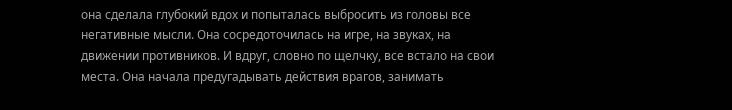она сделала глубокий вдох и попыталась выбросить из головы все негативные мысли. Она сосредоточилась на игре, на звуках, на движении противников. И вдруг, словно по щелчку, все встало на свои места. Она начала предугадывать действия врагов, занимать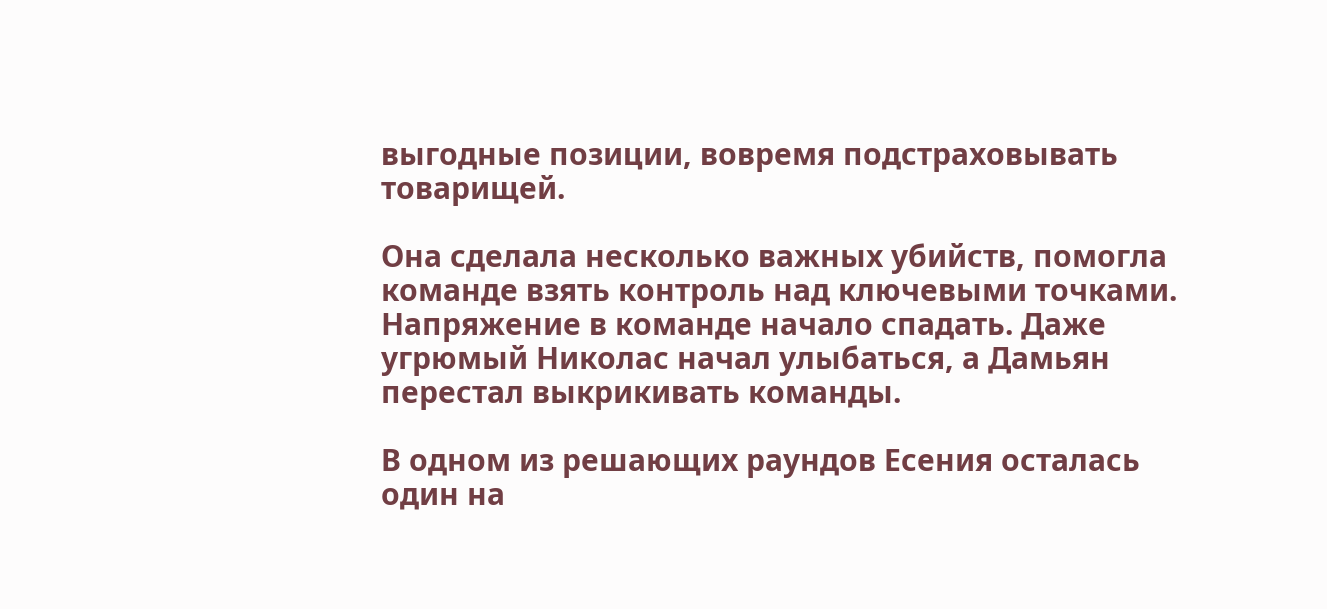выгодные позиции, вовремя подстраховывать товарищей.

Она сделала несколько важных убийств, помогла команде взять контроль над ключевыми точками. Напряжение в команде начало спадать. Даже угрюмый Николас начал улыбаться, а Дамьян перестал выкрикивать команды.

В одном из решающих раундов Есения осталась один на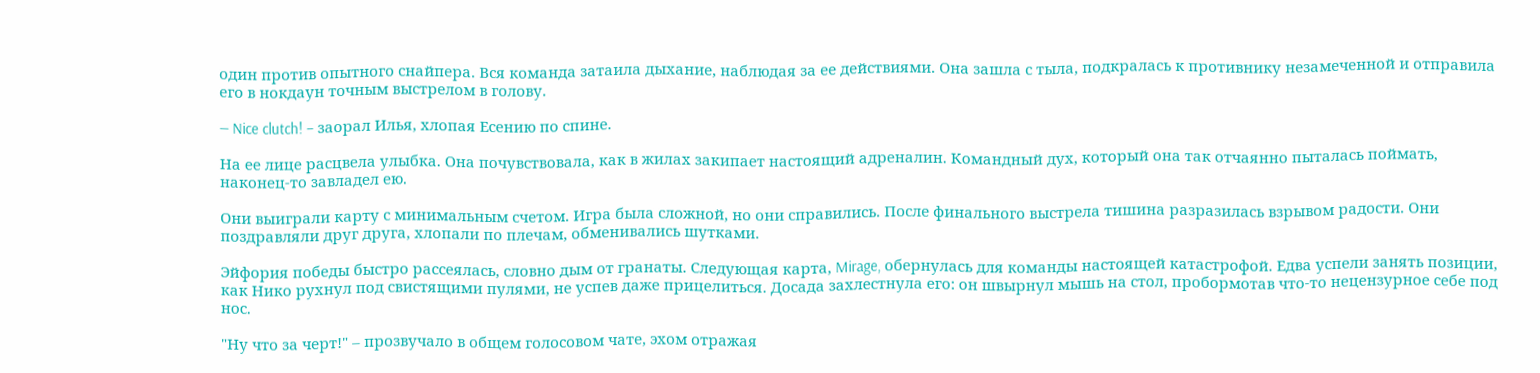один против опытного снайпера. Вся команда затаила дыхание, наблюдая за ее действиями. Она зашла с тыла, подкралась к противнику незамеченной и отправила его в нокдаун точным выстрелом в голову.

— Nice clutch! – заорал Илья, хлопая Есению по спине.

На ее лице расцвела улыбка. Она почувствовала, как в жилах закипает настоящий адреналин. Командный дух, который она так отчаянно пыталась поймать, наконец-то завладел ею.

Они выиграли карту с минимальным счетом. Игра была сложной, но они справились. После финального выстрела тишина разразилась взрывом радости. Они поздравляли друг друга, хлопали по плечам, обменивались шутками.

Эйфория победы быстро рассеялась, словно дым от гранаты. Следующая карта, Mirage, обернулась для команды настоящей катастрофой. Едва успели занять позиции, как Нико рухнул под свистящими пулями, не успев даже прицелиться. Досада захлестнула его: он швырнул мышь на стол, пробормотав что-то нецензурное себе под нос.

"Ну что за черт!" – прозвучало в общем голосовом чате, эхом отражая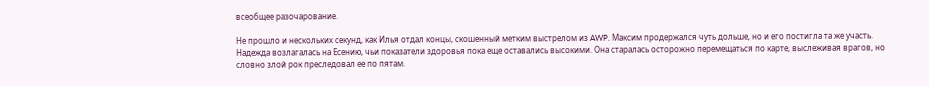всеобщее разочарование.

Не прошло и нескольких секунд, как Илья отдал концы, скошенный метким выстрелом из AWP. Максим продержался чуть дольше, но и его постигла та же участь. Надежда возлагалась на Есению, чьи показатели здоровья пока еще оставались высокими. Она старалась осторожно перемещаться по карте, выслеживая врагов, но словно злой рок преследовал ее по пятам.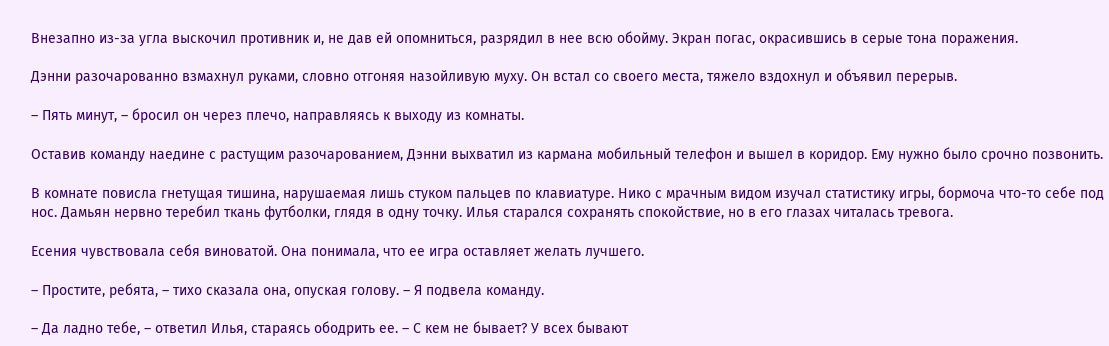Внезапно из-за угла выскочил противник и, не дав ей опомниться, разрядил в нее всю обойму. Экран погас, окрасившись в серые тона поражения.

Дэнни разочарованно взмахнул руками, словно отгоняя назойливую муху. Он встал со своего места, тяжело вздохнул и объявил перерыв.

– Пять минут, – бросил он через плечо, направляясь к выходу из комнаты.

Оставив команду наедине с растущим разочарованием, Дэнни выхватил из кармана мобильный телефон и вышел в коридор. Ему нужно было срочно позвонить.

В комнате повисла гнетущая тишина, нарушаемая лишь стуком пальцев по клавиатуре. Нико с мрачным видом изучал статистику игры, бормоча что-то себе под нос. Дамьян нервно теребил ткань футболки, глядя в одну точку. Илья старался сохранять спокойствие, но в его глазах читалась тревога.

Есения чувствовала себя виноватой. Она понимала, что ее игра оставляет желать лучшего.

– Простите, ребята, – тихо сказала она, опуская голову. – Я подвела команду.

– Да ладно тебе, – ответил Илья, стараясь ободрить ее. – С кем не бывает? У всех бывают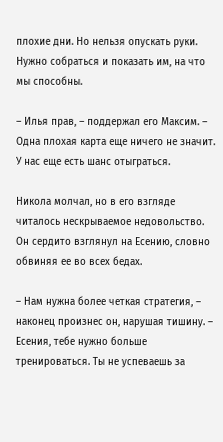плохие дни. Но нельзя опускать руки. Нужно собраться и показать им, на что мы способны.

– Илья прав, – поддержал его Максим. – Одна плохая карта еще ничего не значит. У нас еще есть шанс отыграться.

Никола молчал, но в его взгляде читалось нескрываемое недовольство. Он сердито взглянул на Есению, словно обвиняя ее во всех бедах.

– Нам нужна более четкая стратегия, – наконец произнес он, нарушая тишину. – Есения, тебе нужно больше тренироваться. Ты не успеваешь за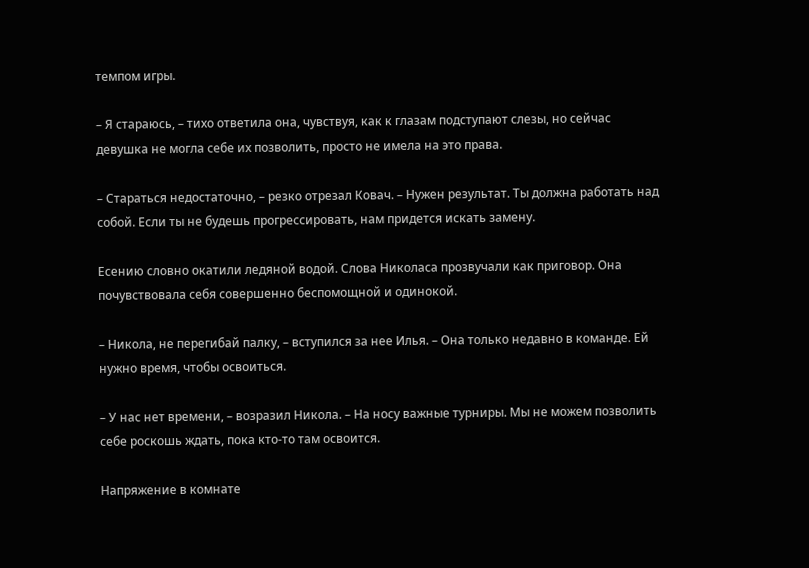темпом игры.

– Я стараюсь, – тихо ответила она, чувствуя, как к глазам подступают слезы, но сейчас девушка не могла себе их позволить, просто не имела на это права.

– Стараться недостаточно, – резко отрезал Ковач. – Нужен результат. Ты должна работать над собой. Если ты не будешь прогрессировать, нам придется искать замену.

Есению словно окатили ледяной водой. Слова Николаса прозвучали как приговор. Она почувствовала себя совершенно беспомощной и одинокой.

– Никола, не перегибай палку, – вступился за нее Илья. – Она только недавно в команде. Ей нужно время, чтобы освоиться.

– У нас нет времени, – возразил Никола. – На носу важные турниры. Мы не можем позволить себе роскошь ждать, пока кто-то там освоится.

Напряжение в комнате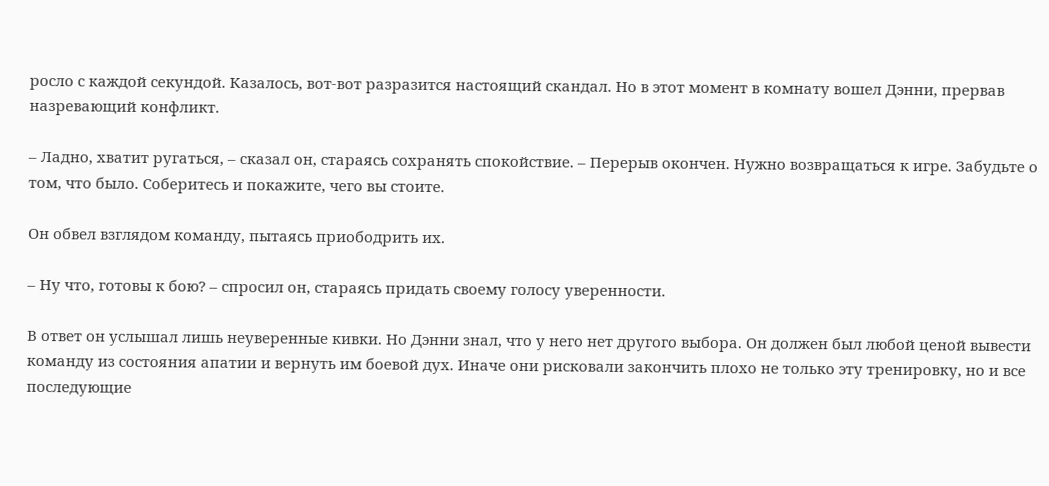росло с каждой секундой. Казалось, вот-вот разразится настоящий скандал. Но в этот момент в комнату вошел Дэнни, прервав назревающий конфликт.

– Ладно, хватит ругаться, – сказал он, стараясь сохранять спокойствие. – Перерыв окончен. Нужно возвращаться к игре. Забудьте о том, что было. Соберитесь и покажите, чего вы стоите.

Он обвел взглядом команду, пытаясь приободрить их.

– Ну что, готовы к бою? – спросил он, стараясь придать своему голосу уверенности.

В ответ он услышал лишь неуверенные кивки. Но Дэнни знал, что у него нет другого выбора. Он должен был любой ценой вывести команду из состояния апатии и вернуть им боевой дух. Иначе они рисковали закончить плохо не только эту тренировку, но и все последующие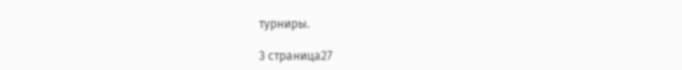турниры.

3 страница27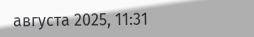августа 2025, 11:31